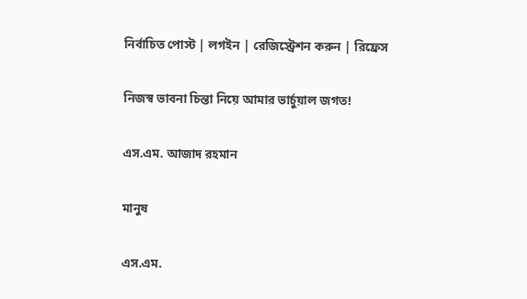নির্বাচিত পোস্ট | লগইন | রেজিস্ট্রেশন করুন | রিফ্রেস

নিজস্ব ভাবনা চিন্তা নিয়ে আমার ভার্চুয়াল জগত!

এস.এম. আজাদ রহমান

মানুষ

এস.এম.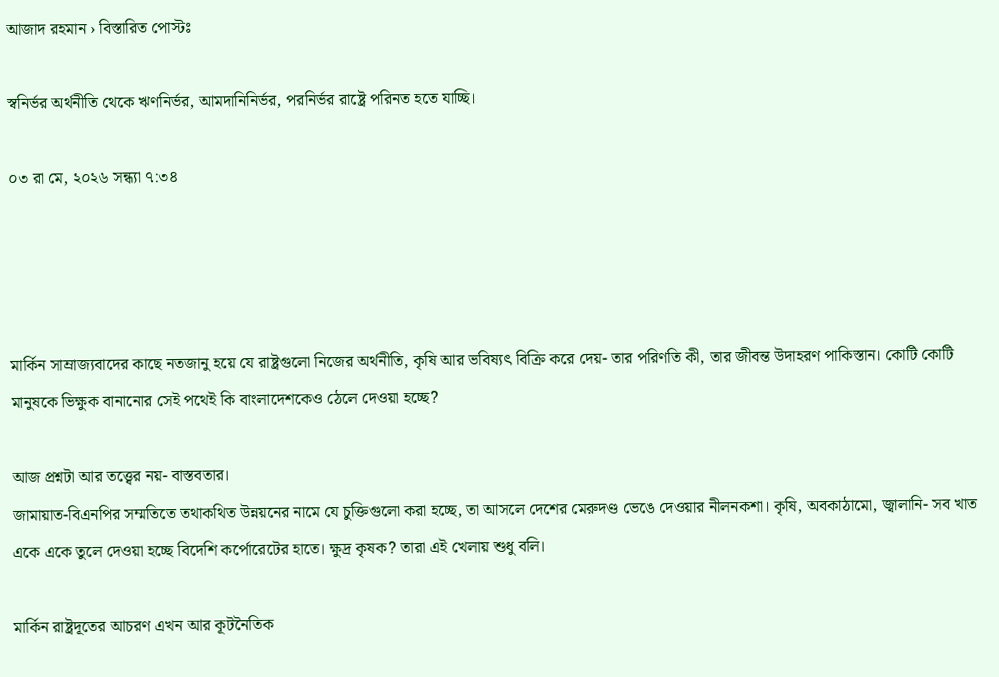আজাদ রহমান › বিস্তারিত পোস্টঃ

স্বনির্ভর অর্থনীতি থেকে ঋণনির্ভর, আমদানিনির্ভর, পরনির্ভর রাষ্ট্রে পরিনত হতে যাচ্ছি।

০৩ রা মে, ২০২৬ সন্ধ্যা ৭:৩৪




মার্কিন সাম্রাজ্যবাদের কাছে নতজানু হয়ে যে রাষ্ট্রগুলো নিজের অর্থনীতি, কৃষি আর ভবিষ্যৎ বিক্রি করে দেয়- তার পরিণতি কী, তার জীবন্ত উদাহরণ পাকিস্তান। কোটি কোটি মানুষকে ভিক্ষুক বানানোর সেই পথেই কি বাংলাদেশকেও ঠেলে দেওয়া হচ্ছে?

আজ প্রশ্নটা আর তত্ত্বের নয়- বাস্তবতার।
জামায়াত-বিএনপির সম্মতিতে তথাকথিত উন্নয়নের নামে যে চুক্তিগুলো করা হচ্ছে, তা আসলে দেশের মেরুদণ্ড ভেঙে দেওয়ার নীলনকশা। কৃষি, অবকাঠামো, জ্বালানি- সব খাত একে একে তুলে দেওয়া হচ্ছে বিদেশি কর্পোরেটের হাতে। ক্ষুদ্র কৃষক? তারা এই খেলায় শুধু বলি।

মার্কিন রাষ্ট্রদূতের আচরণ এখন আর কূটনৈতিক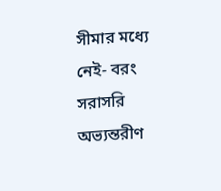সীমার মধ্যে নেই- বরং সরাসরি অভ্যন্তরীণ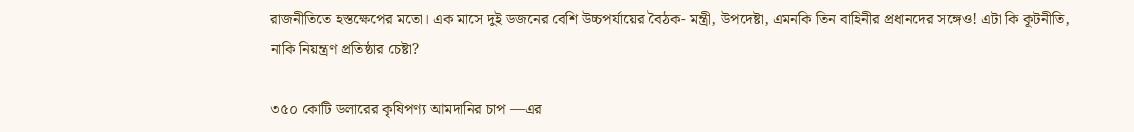রাজনীতিতে হস্তক্ষেপের মতো। এক মাসে দুই ডজনের বেশি উচ্চপর্যায়ের বৈঠক- মন্ত্রী, উপদেষ্টা, এমনকি তিন বাহিনীর প্রধানদের সঙ্গেও! এটা কি কূটনীতি, নাকি নিয়ন্ত্রণ প্রতিষ্ঠার চেষ্টা?

৩৫০ কোটি ডলারের কৃষিপণ্য আমদানির চাপ —এর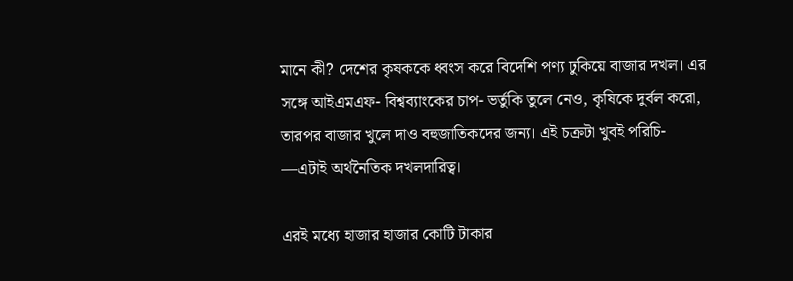মানে কী? দেশের কৃষককে ধ্বংস করে বিদেশি পণ্য ঢুকিয়ে বাজার দখল। এর সঙ্গে আইএমএফ- বিশ্বব্যাংকের চাপ- ভর্তুকি তুলে নেও, কৃষিকে দুর্বল করো, তারপর বাজার খুলে দাও বহুজাতিকদের জন্য। এই চক্রটা খুবই পরিচি- —এটাই অর্থনৈতিক দখলদারিত্ব।

এরই মধ্যে হাজার হাজার কোটি টাকার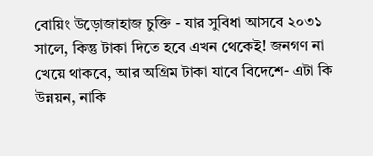বোয়িং উড়োজাহাজ চুক্তি - যার সুবিধা আসবে ২০৩১ সালে, কিন্তু টাকা দিতে হবে এখন থেকেই! জনগণ না খেয়ে থাকবে, আর অগ্রিম টাকা যাবে বিদেশে- এটা কি উন্নয়ন, নাকি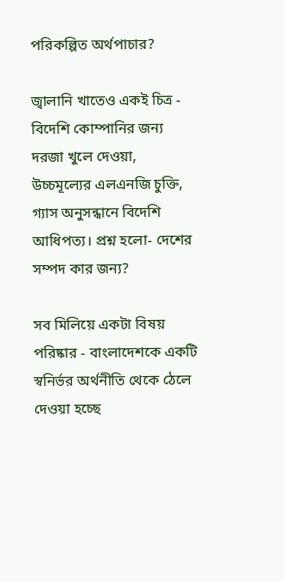পরিকল্পিত অর্থপাচার?

জ্বালানি খাতেও একই চিত্র - বিদেশি কোম্পানির জন্য দরজা খুলে দেওয়া, উচ্চমূল্যের এলএনজি চুক্তি, গ্যাস অনুসন্ধানে বিদেশি আধিপত্য। প্রশ্ন হলো- দেশের সম্পদ কার জন্য?

সব মিলিয়ে একটা বিষয় পরিষ্কার - বাংলাদেশকে একটি স্বনির্ভর অর্থনীতি থেকে ঠেলে দেওয়া হচ্ছে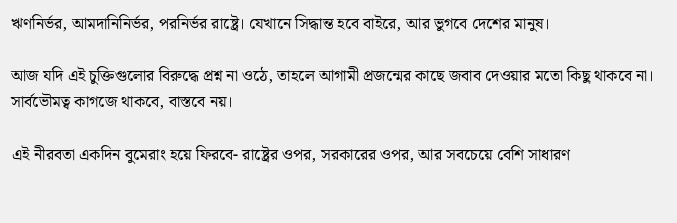ঋণনির্ভর, আমদানিনির্ভর, পরনির্ভর রাষ্ট্রে। যেখানে সিদ্ধান্ত হবে বাইরে, আর ভুগবে দেশের মানুষ।

আজ যদি এই চুক্তিগুলোর বিরুদ্ধে প্রশ্ন না ওঠে, তাহলে আগামী প্রজন্মের কাছে জবাব দেওয়ার মতো কিছু থাকবে না। সার্বভৌমত্ব কাগজে থাকবে, বাস্তবে নয়।

এই নীরবতা একদিন বুমেরাং হয়ে ফিরবে- রাষ্ট্রের ওপর, সরকারের ওপর, আর সবচেয়ে বেশি সাধারণ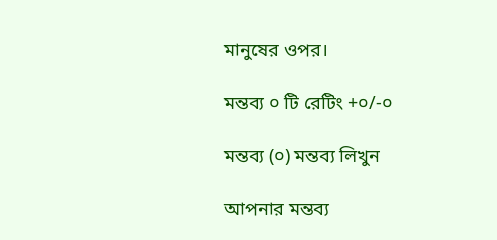মানুষের ওপর।

মন্তব্য ০ টি রেটিং +০/-০

মন্তব্য (০) মন্তব্য লিখুন

আপনার মন্তব্য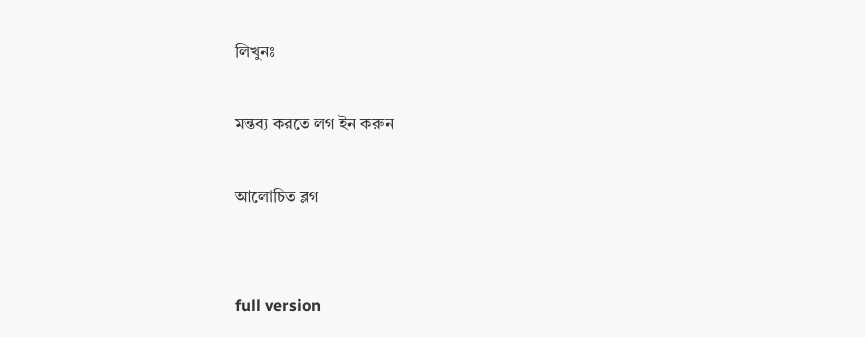লিখুনঃ

মন্তব্য করতে লগ ইন করুন

আলোচিত ব্লগ


full version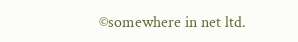©somewhere in net ltd.